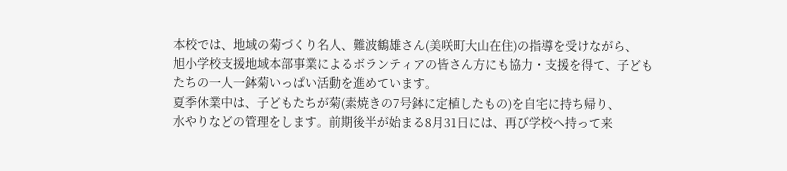本校では、地域の菊づくり名人、難波鶴雄さん(美咲町大山在住)の指導を受けながら、
旭小学校支援地域本部事業によるボランティアの皆さん方にも協力・支援を得て、子ども
たちの一人一鉢菊いっぱい活動を進めています。
夏季休業中は、子どもたちが菊(素焼きの7号鉢に定植したもの)を自宅に持ち帰り、
水やりなどの管理をします。前期後半が始まる8月31日には、再び学校へ持って来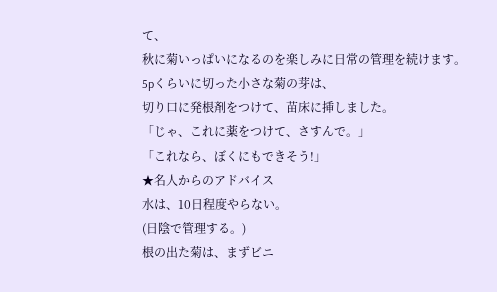て、
秋に菊いっぱいになるのを楽しみに日常の管理を続けます。
5pくらいに切った小さな菊の芽は、
切り口に発根剤をつけて、苗床に挿しました。
「じゃ、これに薬をつけて、さすんで。」
「これなら、ぼくにもできそう!」
★名人からのアドバイス
水は、10日程度やらない。
(日陰で管理する。)
根の出た菊は、まずビニ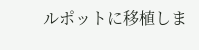ルポットに移植しま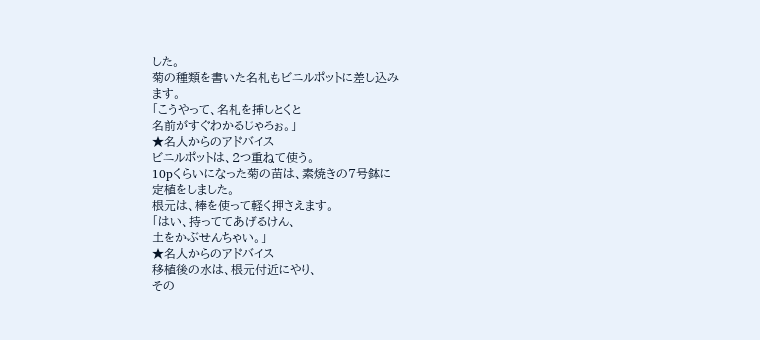した。
菊の種類を書いた名札もビニルポットに差し込み
ます。
「こうやって、名札を挿しとくと
名前がすぐわかるじゃろぉ。」
★名人からのアドバイス
ビニルポットは、2つ重ねて使う。
10pくらいになった菊の苗は、素焼きの7号鉢に
定植をしました。
根元は、棒を使って軽く押さえます。
「はい、持っててあげるけん、
土をかぶせんちゃい。」
★名人からのアドバイス
移植後の水は、根元付近にやり、
その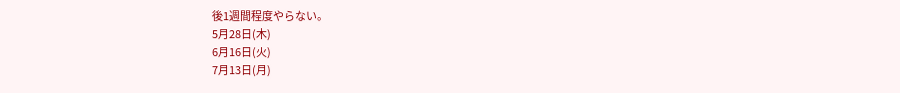後1週間程度やらない。
5月28日(木)
6月16日(火)
7月13日(月)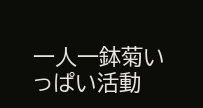一人一鉢菊いっぱい活動